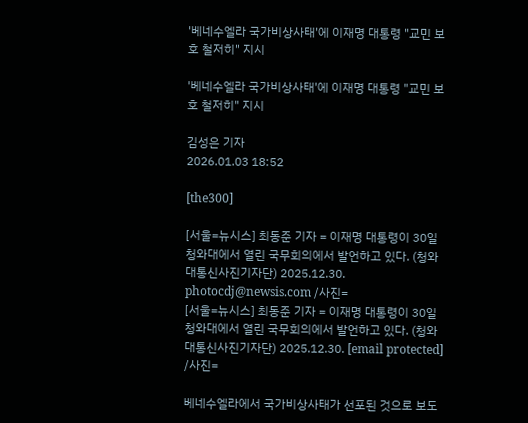'베네수엘라 국가비상사태'에 이재명 대통령 "교민 보호 철저히" 지시

'베네수엘라 국가비상사태'에 이재명 대통령 "교민 보호 철저히" 지시

김성은 기자
2026.01.03 18:52

[the300]

[서울=뉴시스] 최동준 기자 = 이재명 대통령이 30일 청와대에서 열린 국무회의에서 발언하고 있다. (청와대통신사진기자단) 2025.12.30. photocdj@newsis.com /사진=
[서울=뉴시스] 최동준 기자 = 이재명 대통령이 30일 청와대에서 열린 국무회의에서 발언하고 있다. (청와대통신사진기자단) 2025.12.30. [email protected] /사진=

베네수엘라에서 국가비상사태가 선포된 것으로 보도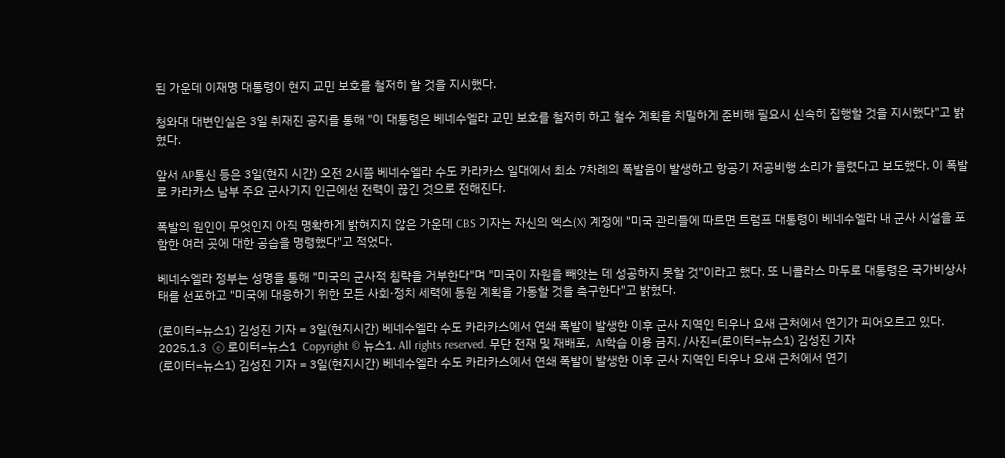된 가운데 이재명 대통령이 현지 교민 보호를 철저히 할 것을 지시했다.

청와대 대변인실은 3일 취재진 공지를 통해 "이 대통령은 베네수엘라 교민 보호를 철저히 하고 철수 계획을 치밀하게 준비해 필요시 신속히 집행할 것을 지시했다"고 밝혔다.

앞서 AP통신 등은 3일(현지 시간) 오전 2시쯤 베네수엘라 수도 카라카스 일대에서 최소 7차례의 폭발음이 발생하고 항공기 저공비행 소리가 들렸다고 보도했다. 이 폭발로 카라카스 남부 주요 군사기지 인근에선 전력이 끊긴 것으로 전해진다.

폭발의 원인이 무엇인지 아직 명확하게 밝혀지지 않은 가운데 CBS 기자는 자신의 엑스(X) 계정에 "미국 관리들에 따르면 트럼프 대통령이 베네수엘라 내 군사 시설을 포함한 여러 곳에 대한 공습을 명령했다"고 적었다.

베네수엘라 정부는 성명을 통해 "미국의 군사적 침략을 거부한다"며 "미국이 자원을 빼앗는 데 성공하지 못할 것"이라고 했다. 또 니콜라스 마두로 대통령은 국가비상사태를 선포하고 "미국에 대응하기 위한 모든 사회·정치 세력에 동원 계획을 가동할 것을 촉구한다"고 밝혔다.

(로이터=뉴스1) 김성진 기자 = 3일(현지시간) 베네수엘라 수도 카라카스에서 연쇄 폭발이 발생한 이후 군사 지역인 티우나 요새 근처에서 연기가 피어오르고 있다. 2025.1.3  ⓒ 로이터=뉴스1  Copyright © 뉴스1. All rights reserved. 무단 전재 및 재배포,  AI학습 이용 금지. /사진=(로이터=뉴스1) 김성진 기자
(로이터=뉴스1) 김성진 기자 = 3일(현지시간) 베네수엘라 수도 카라카스에서 연쇄 폭발이 발생한 이후 군사 지역인 티우나 요새 근처에서 연기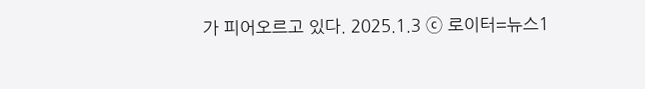가 피어오르고 있다. 2025.1.3 ⓒ 로이터=뉴스1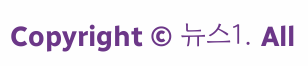Copyright © 뉴스1. All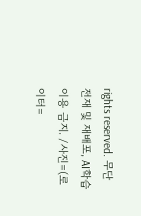rights reserved. 무단 전재 및 재배포, AI학습 이용 금지. /사진=(로이터=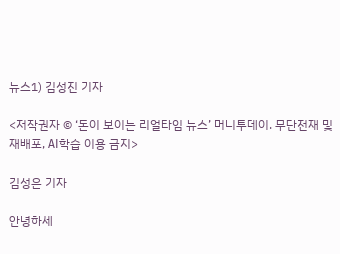뉴스1) 김성진 기자

<저작권자 © ‘돈이 보이는 리얼타임 뉴스’ 머니투데이. 무단전재 및 재배포, AI학습 이용 금지>

김성은 기자

안녕하세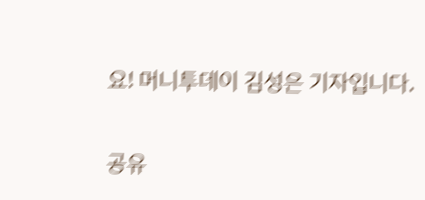요! 머니투데이 김성은 기자입니다.

공유